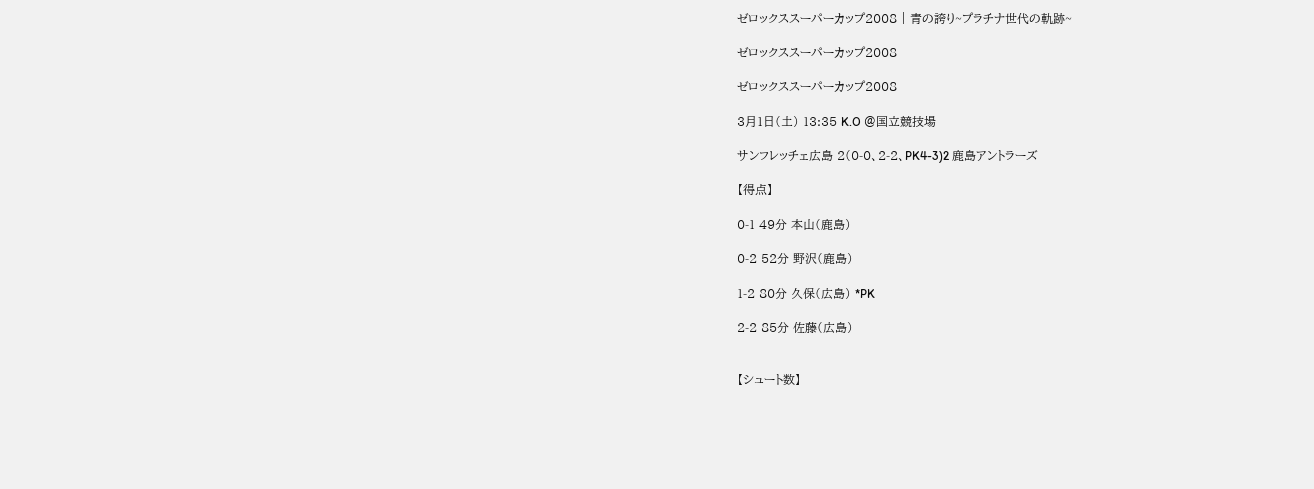ゼロックススーパーカップ2008 | 青の誇り~プラチナ世代の軌跡~

ゼロックススーパーカップ2008

ゼロックススーパーカップ2008

3月1日(土) 13:35 K.O @国立競技場

サンフレッチェ広島 2(0-0、2-2、PK4-3)2 鹿島アントラーズ

【得点】

0-1 49分 本山(鹿島)

0-2 52分 野沢(鹿島)

1-2 80分 久保(広島) *PK

2-2 85分 佐藤(広島)


【シュート数】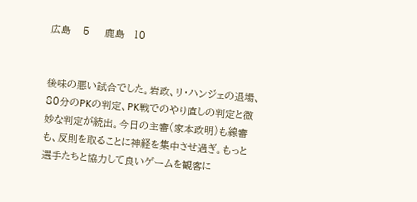広島    5     鹿島   10


後味の悪い試合でした。岩政、リ・ハンジェの退場、80分のPKの判定、PK戦でのやり直しの判定と微妙な判定が続出。今日の主審(家本政明)も線審も、反則を取ることに神経を集中させ過ぎ。もっと選手たちと協力して良いゲームを観客に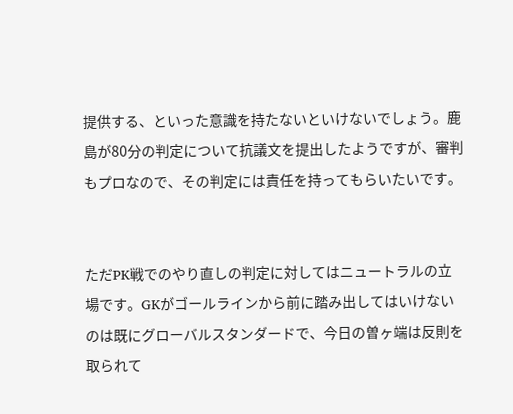提供する、といった意識を持たないといけないでしょう。鹿島が80分の判定について抗議文を提出したようですが、審判もプロなので、その判定には責任を持ってもらいたいです。


ただPK戦でのやり直しの判定に対してはニュートラルの立場です。GKがゴールラインから前に踏み出してはいけないのは既にグローバルスタンダードで、今日の曽ヶ端は反則を取られて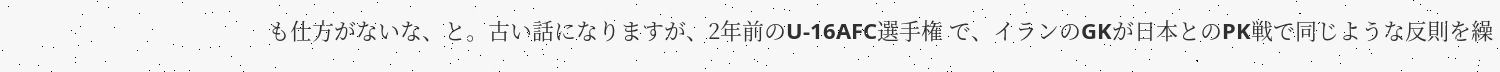も仕方がないな、と。古い話になりますが、2年前のU-16AFC選手権 で、イランのGKが日本とのPK戦で同じような反則を繰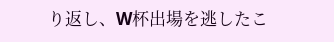り返し、W杯出場を逃したこ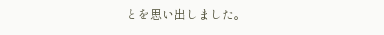とを思い出しました。